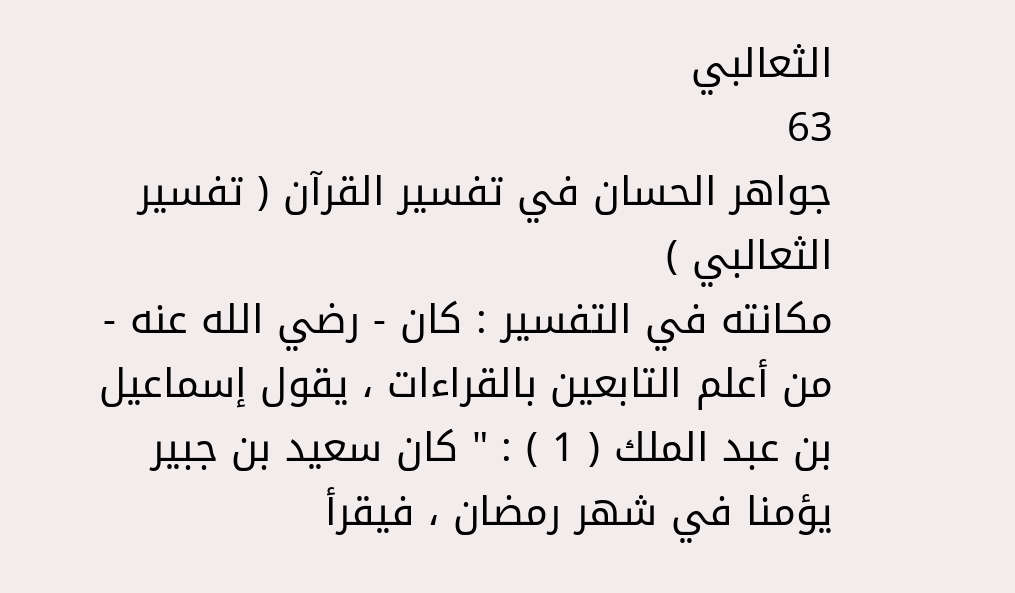الثعالبي
63
جواهر الحسان في تفسير القرآن ( تفسير الثعالبي )
مكانته في التفسير : كان - رضي الله عنه - من أعلم التابعين بالقراءات ، يقول إسماعيل بن عبد الملك ( 1 ) : " كان سعيد بن جبير يؤمنا في شهر رمضان ، فيقرأ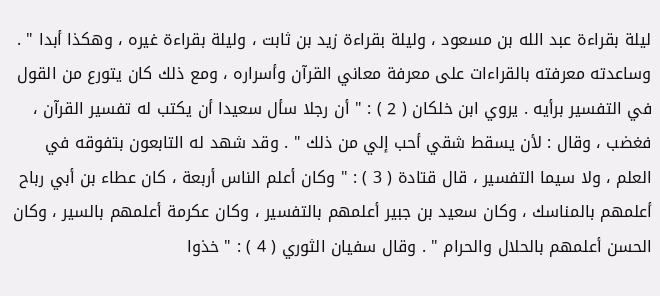ليلة بقراءة عبد الله بن مسعود ، وليلة بقراءة زيد بن ثابت ، وليلة بقراءة غيره ، وهكذا أبدا " . وساعدته معرفته بالقراءات على معرفة معاني القرآن وأسراره ، ومع ذلك كان يتورع من القول في التفسير برأيه . يروي ابن خلكان ( 2 ) : " أن رجلا سأل سعيدا أن يكتب له تفسير القرآن ، فغضب ، وقال : لأن يسقط شقي أحب إلي من ذلك " . وقد شهد له التابعون بتفوقه في العلم ، ولا سيما التفسير ، قال قتادة ( 3 ) : " وكان أعلم الناس أربعة ، كان عطاء بن أبي رباح أعلمهم بالمناسك ، وكان سعيد بن جبير أعلمهم بالتفسير ، وكان عكرمة أعلمهم بالسير ، وكان الحسن أعلمهم بالحلال والحرام " . وقال سفيان الثوري ( 4 ) : " خذوا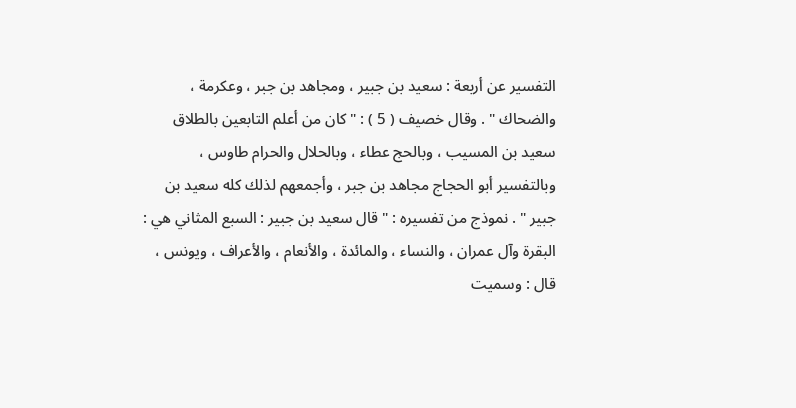التفسير عن أربعة : سعيد بن جبير ، ومجاهد بن جبر ، وعكرمة ، والضحاك " . وقال خصيف ( 5 ) : " كان من أعلم التابعين بالطلاق سعيد بن المسيب ، وبالحج عطاء ، وبالحلال والحرام طاوس ، وبالتفسير أبو الحجاج مجاهد بن جبر ، وأجمعهم لذلك كله سعيد بن جبير " . نموذج من تفسيره : " قال سعيد بن جبير : السبع المثاني هي : البقرة وآل عمران ، والنساء ، والمائدة ، والأنعام ، والأعراف ، ويونس ، قال : وسميت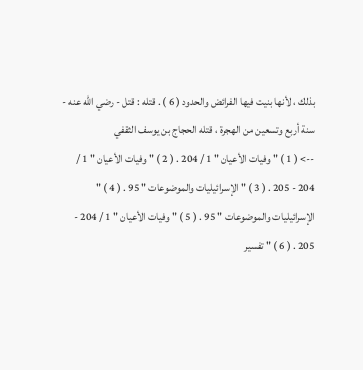بذلك ، لأنها بنيت فيها الفرائض والحدود ( 6 ) . قتله : قتل - رضي الله عنه - سنة أربع وتسعين من الهجرة ، قتله الحجاج بن يوسف الثقفي
--> ( 1 ) " وفيات الأعيان " 1 / 204 . ( 2 ) " وفيات الأعيان " 1 / 204 - 205 . ( 3 ) " الإسرائيليات والموضوعات " 95 . ( 4 ) " الإسرائيليات والموضوعات " 95 . ( 5 ) " وفيات الأعيان " 1 / 204 - 205 . ( 6 ) " تفسير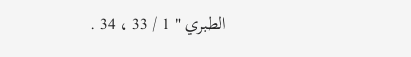الطبري " 1 / 33 ، 34 .